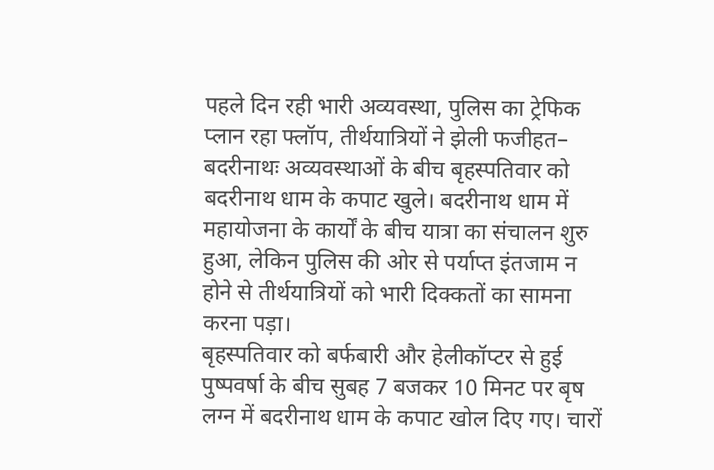पहले दिन रही भारी अव्यवस्था, पुलिस का ट्रेफिक प्लान रहा फ्लॉप, तीर्थयात्रियों ने झेली फजीहत–
बदरीनाथः अव्यवस्थाओं के बीच बृहस्पतिवार को बदरीनाथ धाम के कपाट खुले। बदरीनाथ धाम में महायोजना के कार्यों के बीच यात्रा का संचालन शुरु हुआ, लेकिन पुलिस की ओर से पर्याप्त इंतजाम न होने से तीर्थयात्रियों को भारी दिक्कतों का सामना करना पड़ा।
बृहस्पतिवार को बर्फबारी और हेलीकॉप्टर से हुई पुष्पवर्षा के बीच सुबह 7 बजकर 10 मिनट पर बृष लग्न में बदरीनाथ धाम के कपाट खोल दिए गए। चारों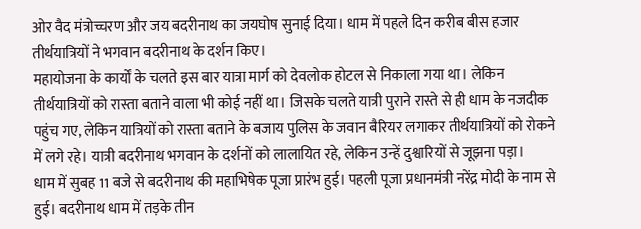ओर वैद मंत्रोच्चरण और जय बदरीनाथ का जयघोष सुनाई दिया। धाम में पहले दिन करीब बीस हजार तीर्थयात्रियों ने भगवान बदरीनाथ के दर्शन किए।
महायोजना के कार्यों के चलते इस बार यात्रा मार्ग को देवलोक होटल से निकाला गया था। लेकिन तीर्थयात्रियों को रास्ता बताने वाला भी कोई नहीं था। जिसके चलते यात्री पुराने रास्ते से ही धाम के नजदीक पहुंच गए, लेकिन यात्रियों को रास्ता बताने के बजाय पुलिस के जवान बैरियर लगाकर तीर्थयात्रियों को रोकने में लगे रहे। यात्री बदरीनाथ भगवान के दर्शनों को लालायित रहे, लेकिन उन्हें दुश्वारियों से जूझना पड़ा।
धाम में सुबह 11 बजे से बदरीनाथ की महाभिषेक पूजा प्रारंभ हुई। पहली पूजा प्रधानमंत्री नरेंद्र मोदी के नाम से हुई। बदरीनाथ धाम में तड़के तीन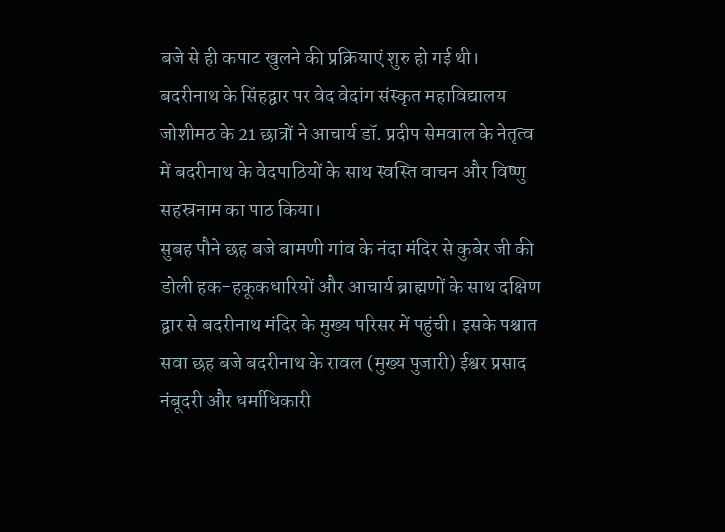बजे से ही कपाट खुलने की प्रक्रियाएं शुरु हो गई थी। बदरीनाथ के सिंहद्वार पर वेद वेदांग संस्कृत महाविद्यालय जोशीमठ के 21 छात्रों ने आचार्य डॉ. प्रदीप सेमवाल के नेतृत्व में बदरीनाथ के वेदपाठियों के साथ स्वस्ति वाचन और विष्णु सहस्रनाम का पाठ किया।
सुबह पौने छह बजे बामणी गांव के नंदा मंदिर से कुबेर जी की डोली हक-हकूकधारियों और आचार्य ब्राह्मणों के साथ दक्षिण द्वार से बदरीनाथ मंदिर के मुख्य परिसर में पहुंची। इसके पश्चात सवा छह बजे बदरीनाथ के रावल (मुख्य पुजारी) ईश्वर प्रसाद नंबूदरी और धर्माधिकारी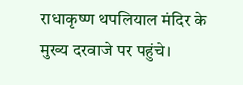राधाकृष्ण थपलियाल मंदिर के मुख्य दरवाजे पर पहुंचे।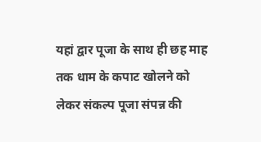यहां द्वार पूजा के साथ ही छह माह तक धाम के कपाट खोलने को लेकर संकल्प पूजा संपन्न की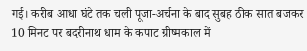गई। करीब आधा घंटे तक चली पूजा-अर्चना के बाद सुबह ठीक सात बजकर 10 मिनट पर बदरीनाथ धाम के कपाट ग्रीष्मकाल में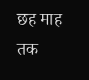छह माह तक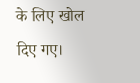के लिए खोल दिए गए।